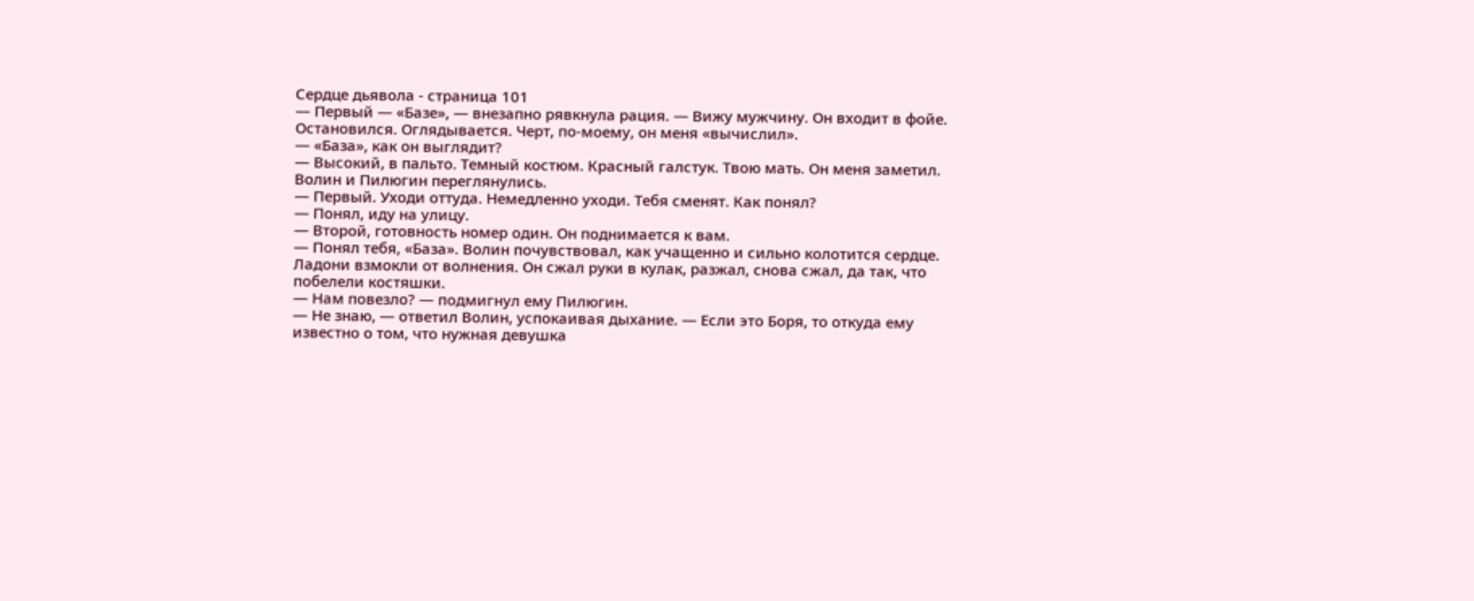Сердце дьявола - страница 101
— Первый — «Базе», — внезапно рявкнула рация. — Вижу мужчину. Он входит в фойе. Остановился. Оглядывается. Черт, по-моему, он меня «вычислил».
— «База», как он выглядит?
— Высокий, в пальто. Темный костюм. Красный галстук. Твою мать. Он меня заметил. Волин и Пилюгин переглянулись.
— Первый. Уходи оттуда. Немедленно уходи. Тебя сменят. Как понял?
— Понял, иду на улицу.
— Второй, готовность номер один. Он поднимается к вам.
— Понял тебя, «База». Волин почувствовал, как учащенно и сильно колотится сердце. Ладони взмокли от волнения. Он сжал руки в кулак, разжал, снова сжал, да так, что побелели костяшки.
— Нам повезло? — подмигнул ему Пилюгин.
— Не знаю, — ответил Волин, успокаивая дыхание. — Если это Боря, то откуда ему известно о том, что нужная девушка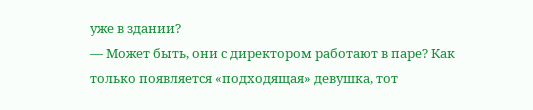уже в здании?
— Может быть, они с директором работают в паре? Как только появляется «подходящая» девушка, тот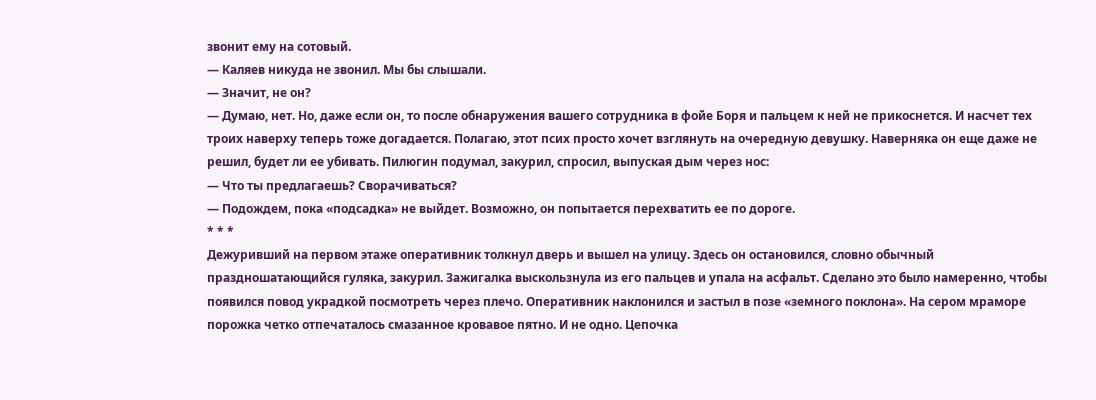звонит ему на сотовый.
— Каляев никуда не звонил. Мы бы слышали.
— Значит, не он?
— Думаю, нет. Но, даже если он, то после обнаружения вашего сотрудника в фойе Боря и пальцем к ней не прикоснется. И насчет тех троих наверху теперь тоже догадается. Полагаю, этот псих просто хочет взглянуть на очередную девушку. Наверняка он еще даже не решил, будет ли ее убивать. Пилюгин подумал, закурил, спросил, выпуская дым через нос:
— Что ты предлагаешь? Сворачиваться?
— Подождем, пока «подсадка» не выйдет. Возможно, он попытается перехватить ее по дороге.
* * *
Дежуривший на первом этаже оперативник толкнул дверь и вышел на улицу. Здесь он остановился, словно обычный праздношатающийся гуляка, закурил. Зажигалка выскользнула из его пальцев и упала на асфальт. Сделано это было намеренно, чтобы появился повод украдкой посмотреть через плечо. Оперативник наклонился и застыл в позе «земного поклона». На сером мраморе порожка четко отпечаталось смазанное кровавое пятно. И не одно. Цепочка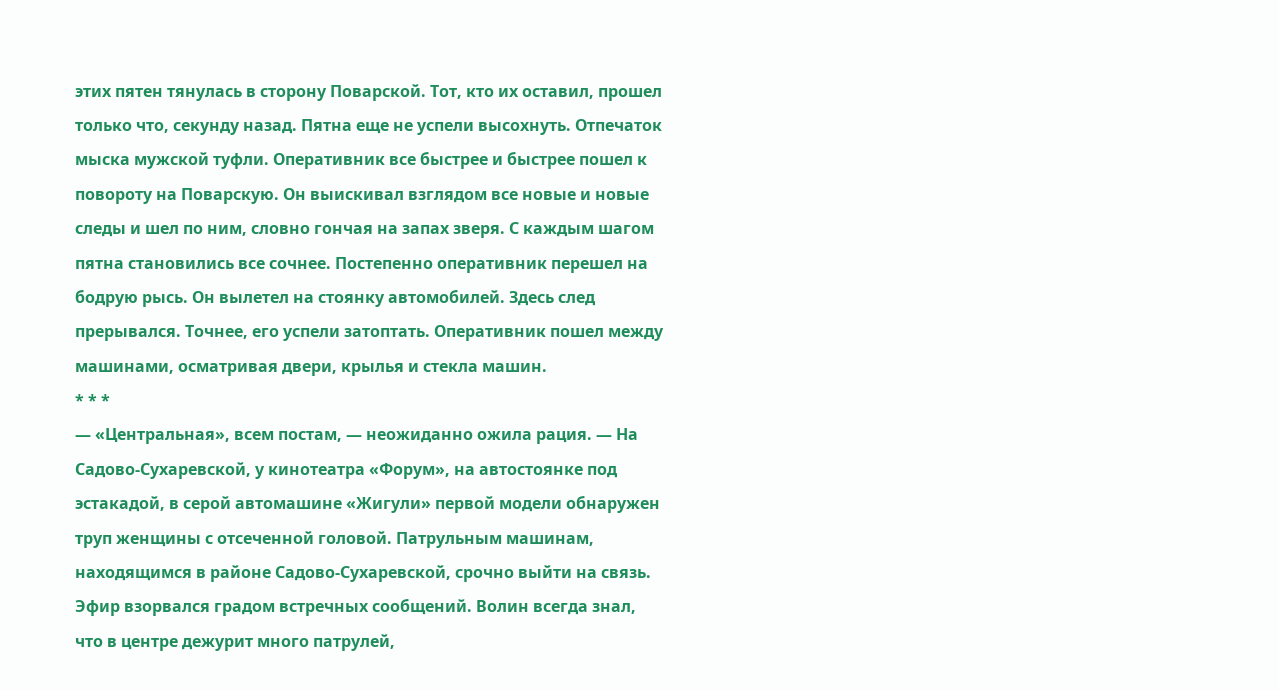этих пятен тянулась в сторону Поварской. Тот, кто их оставил, прошел только что, секунду назад. Пятна еще не успели высохнуть. Отпечаток мыска мужской туфли. Оперативник все быстрее и быстрее пошел к повороту на Поварскую. Он выискивал взглядом все новые и новые следы и шел по ним, словно гончая на запах зверя. С каждым шагом пятна становились все сочнее. Постепенно оперативник перешел на бодрую рысь. Он вылетел на стоянку автомобилей. Здесь след прерывался. Точнее, его успели затоптать. Оперативник пошел между машинами, осматривая двери, крылья и стекла машин.
* * *
— «Центральная», всем постам, — неожиданно ожила рация. — На Садово-Сухаревской, у кинотеатра «Форум», на автостоянке под эстакадой, в серой автомашине «Жигули» первой модели обнаружен труп женщины с отсеченной головой. Патрульным машинам, находящимся в районе Садово-Сухаревской, срочно выйти на связь. Эфир взорвался градом встречных сообщений. Волин всегда знал, что в центре дежурит много патрулей,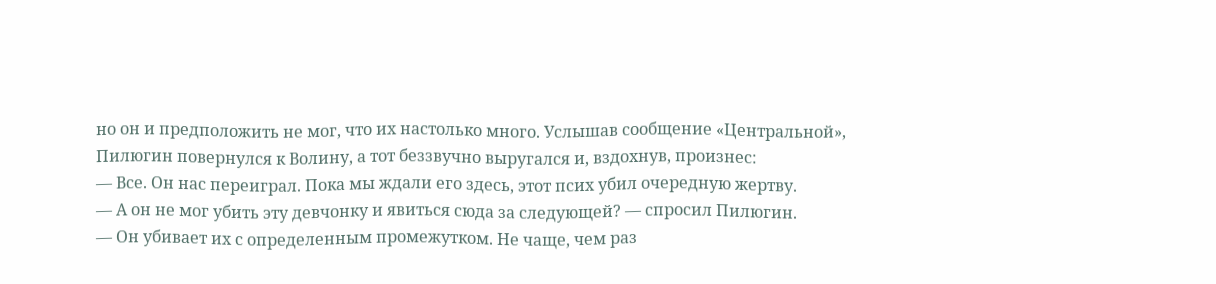но он и предположить не мог, что их настолько много. Услышав сообщение «Центральной», Пилюгин повернулся к Волину, а тот беззвучно выругался и, вздохнув, произнес:
— Все. Он нас переиграл. Пока мы ждали его здесь, этот псих убил очередную жертву.
— А он не мог убить эту девчонку и явиться сюда за следующей? — спросил Пилюгин.
— Он убивает их с определенным промежутком. Не чаще, чем раз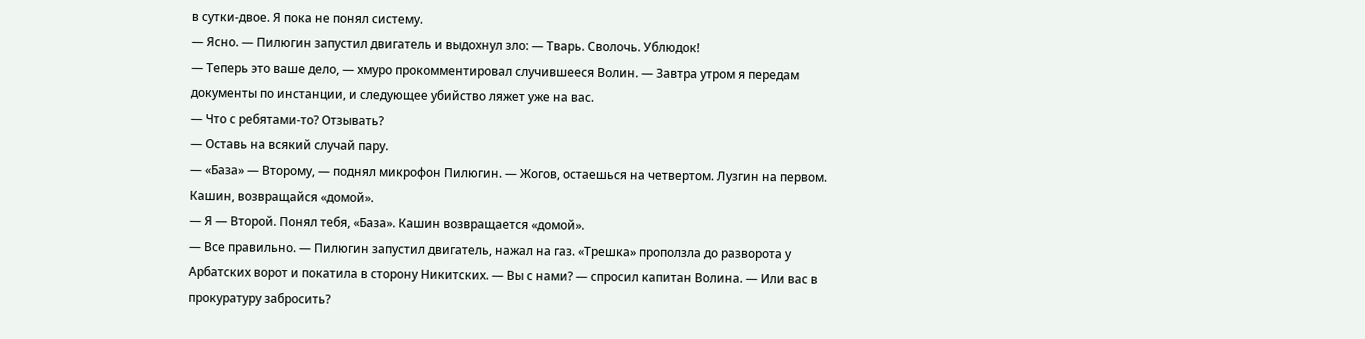в сутки-двое. Я пока не понял систему.
— Ясно. — Пилюгин запустил двигатель и выдохнул зло: — Тварь. Сволочь. Ублюдок!
— Теперь это ваше дело, — хмуро прокомментировал случившееся Волин. — Завтра утром я передам документы по инстанции, и следующее убийство ляжет уже на вас.
— Что с ребятами-то? Отзывать?
— Оставь на всякий случай пару.
— «База» — Второму, — поднял микрофон Пилюгин. — Жогов, остаешься на четвертом. Лузгин на первом. Кашин, возвращайся «домой».
— Я — Второй. Понял тебя, «База». Кашин возвращается «домой».
— Все правильно. — Пилюгин запустил двигатель, нажал на газ. «Трешка» проползла до разворота у Арбатских ворот и покатила в сторону Никитских. — Вы с нами? — спросил капитан Волина. — Или вас в прокуратуру забросить?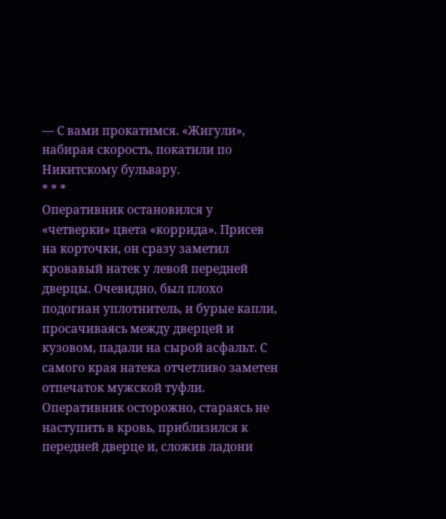— С вами прокатимся. «Жигули», набирая скорость, покатили по Никитскому бульвару.
* * *
Оперативник остановился у «четверки» цвета «коррида». Присев на корточки, он сразу заметил кровавый натек у левой передней дверцы. Очевидно, был плохо подогнан уплотнитель, и бурые капли, просачиваясь между дверцей и кузовом, падали на сырой асфальт. С самого края натека отчетливо заметен отпечаток мужской туфли. Оперативник осторожно, стараясь не наступить в кровь, приблизился к передней дверце и, сложив ладони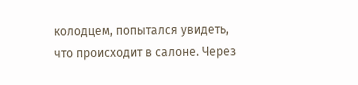колодцем, попытался увидеть, что происходит в салоне. Через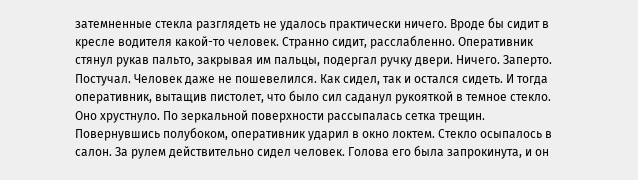затемненные стекла разглядеть не удалось практически ничего. Вроде бы сидит в кресле водителя какой-то человек. Странно сидит, расслабленно. Оперативник стянул рукав пальто, закрывая им пальцы, подергал ручку двери. Ничего. Заперто. Постучал. Человек даже не пошевелился. Как сидел, так и остался сидеть. И тогда оперативник, вытащив пистолет, что было сил саданул рукояткой в темное стекло. Оно хрустнуло. По зеркальной поверхности рассыпалась сетка трещин. Повернувшись полубоком, оперативник ударил в окно локтем. Стекло осыпалось в салон. За рулем действительно сидел человек. Голова его была запрокинута, и он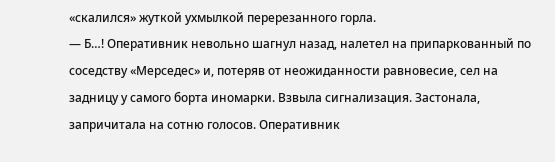«скалился» жуткой ухмылкой перерезанного горла.
— Б…! Оперативник невольно шагнул назад, налетел на припаркованный по соседству «Мерседес» и, потеряв от неожиданности равновесие, сел на задницу у самого борта иномарки. Взвыла сигнализация. Застонала, запричитала на сотню голосов. Оперативник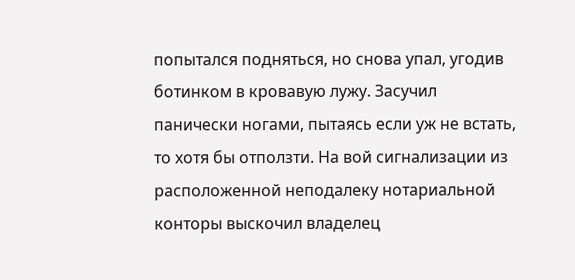попытался подняться, но снова упал, угодив ботинком в кровавую лужу. Засучил панически ногами, пытаясь если уж не встать, то хотя бы отползти. На вой сигнализации из расположенной неподалеку нотариальной конторы выскочил владелец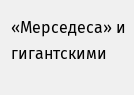«Мерседеса» и гигантскими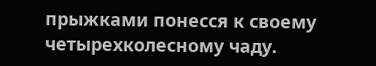прыжками понесся к своему четырехколесному чаду.